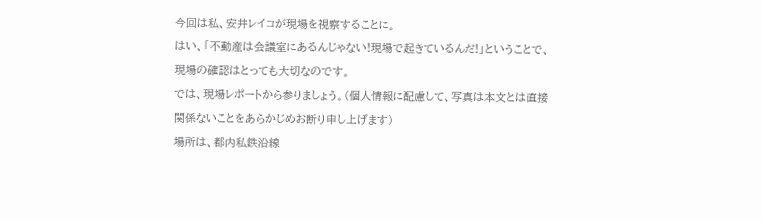今回は私、安井レイコが現場を視察することに。
はい、「不動産は会議室にあるんじゃない!現場で起きているんだ!」ということで、現場の確認はとっても大切なのです。
では、現場レポートから参りましょう。(個人情報に配慮して、写真は本文とは直接関係ないことをあらかじめお断り申し上げます)
場所は、都内私鉄沿線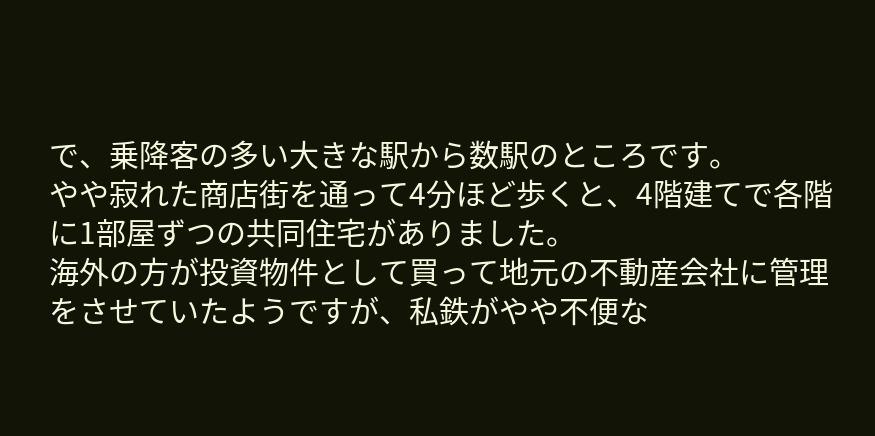で、乗降客の多い大きな駅から数駅のところです。
やや寂れた商店街を通って4分ほど歩くと、4階建てで各階に1部屋ずつの共同住宅がありました。
海外の方が投資物件として買って地元の不動産会社に管理をさせていたようですが、私鉄がやや不便な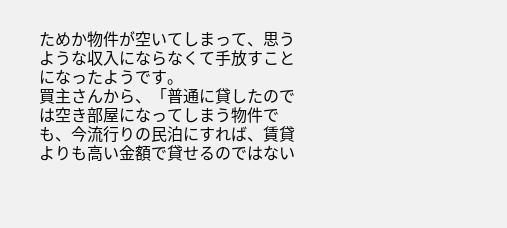ためか物件が空いてしまって、思うような収入にならなくて手放すことになったようです。
買主さんから、「普通に貸したのでは空き部屋になってしまう物件でも、今流行りの民泊にすれば、賃貸よりも高い金額で貸せるのではない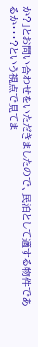か?」とお問い合わせをいただきましたので、民泊として適する物件であるか・・・?という視点で見てま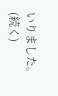いりました。
(続く)